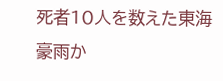死者10人を数えた東海豪雨か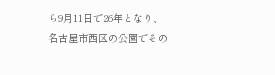ら9月11日で26年となり、名古屋市西区の公園でその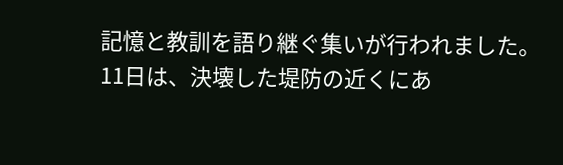記憶と教訓を語り継ぐ集いが行われました。
11日は、決壊した堤防の近くにあ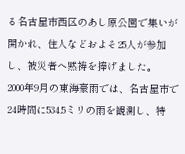る名古屋市西区のあし原公園で集いが開かれ、住人などおよそ25人が参加し、被災者へ黙祷を捧げました。
2000年9月の東海豪雨では、名古屋市で24時間に534.5ミリの雨を観測し、特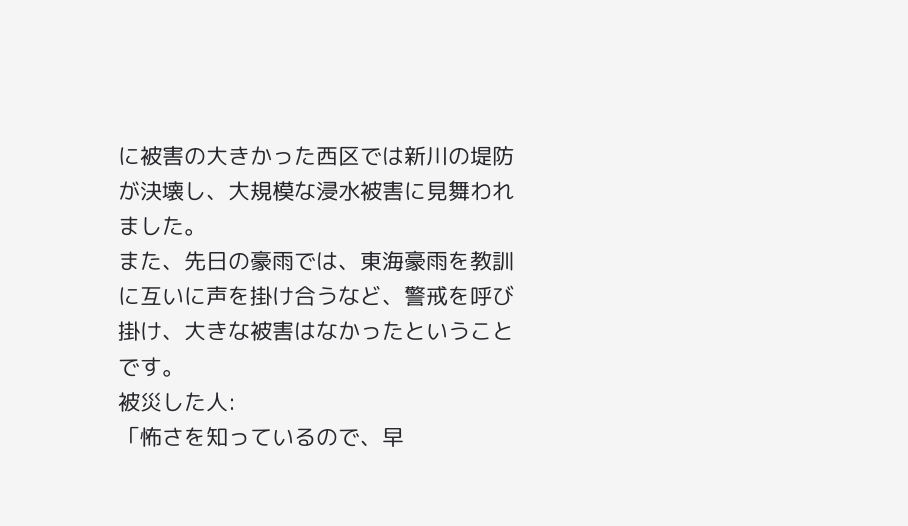に被害の大きかった西区では新川の堤防が決壊し、大規模な浸水被害に見舞われました。
また、先日の豪雨では、東海豪雨を教訓に互いに声を掛け合うなど、警戒を呼び掛け、大きな被害はなかったということです。
被災した人:
「怖さを知っているので、早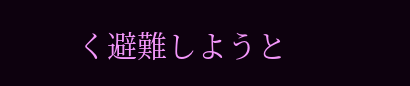く避難しようと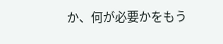か、何が必要かをもう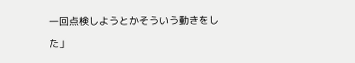一回点検しようとかそういう動きをした」